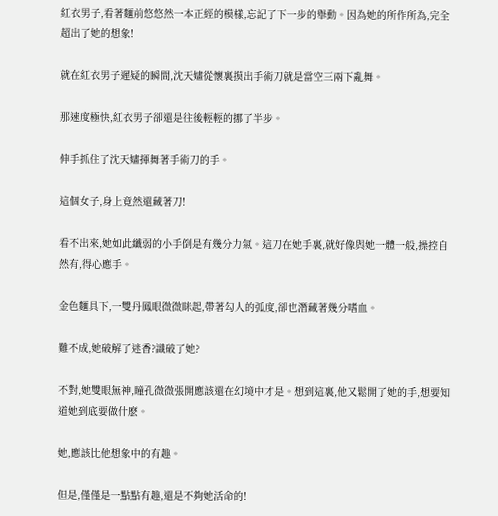紅衣男子,看著麵前悠悠然一本正經的模樣,忘記了下一步的舉動。因為她的所作所為,完全超出了她的想象!

就在紅衣男子遲疑的瞬間,沈天嫿從懷裏摸出手術刀就是當空三兩下亂舞。

那速度極快,紅衣男子卻還是往後輕輕的挪了半步。

伸手抓住了沈天嫿揮舞著手術刀的手。

這個女子,身上竟然還藏著刀!

看不出來,她如此纖弱的小手倒是有幾分力氣。這刀在她手裏,就好像與她一體一般,操控自然有,得心應手。

金色麵具下,一雙丹鳳眼微微眯起,帶著勾人的弧度,卻也潛藏著幾分嗜血。

難不成,她破解了迷香?識破了她?

不對,她雙眼無神,瞳孔微微張開應該還在幻境中才是。想到這裏,他又鬆開了她的手,想要知道她到底要做什麽。

她,應該比他想象中的有趣。

但是,僅僅是一點點有趣,還是不夠她活命的!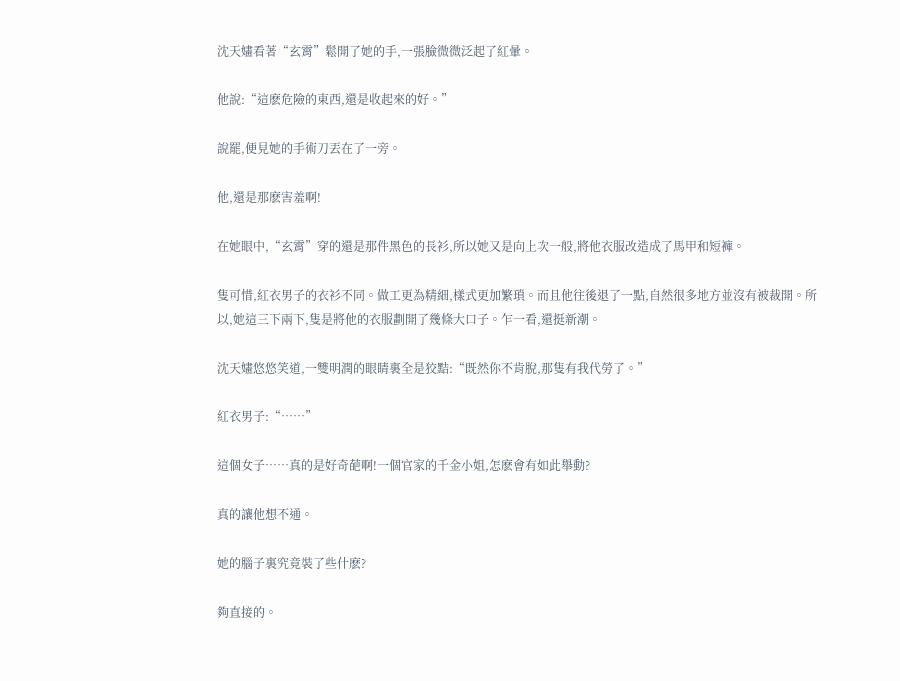沈天嫿看著“玄霄”鬆開了她的手,一張臉微微泛起了紅暈。

他說:“這麽危險的東西,還是收起來的好。”

說罷,便見她的手術刀丟在了一旁。

他,還是那麽害羞啊!

在她眼中,“玄霄”穿的還是那件黑色的長衫,所以她又是向上次一般,將他衣服改造成了馬甲和短褲。

隻可惜,紅衣男子的衣衫不同。做工更為精細,樣式更加繁瑣。而且他往後退了一點,自然很多地方並沒有被裁開。所以,她這三下兩下,隻是將他的衣服劃開了幾條大口子。乍一看,還挺新潮。

沈天嫿悠悠笑道,一雙明潤的眼睛裏全是狡黠:“既然你不肯脫,那隻有我代勞了。”

紅衣男子:“……”

這個女子……真的是好奇葩啊!一個官家的千金小姐,怎麽會有如此舉動?

真的讓他想不通。

她的腦子裏究竟裝了些什麽?

夠直接的。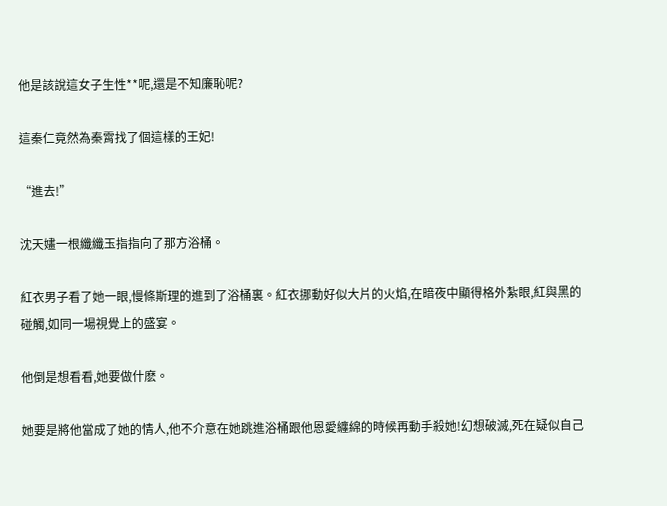他是該說這女子生性**呢,還是不知廉恥呢?

這秦仁竟然為秦霄找了個這樣的王妃!

“進去!”

沈天嫿一根纖纖玉指指向了那方浴桶。

紅衣男子看了她一眼,慢條斯理的進到了浴桶裏。紅衣挪動好似大片的火焰,在暗夜中顯得格外紮眼,紅與黑的碰觸,如同一場視覺上的盛宴。

他倒是想看看,她要做什麽。

她要是將他當成了她的情人,他不介意在她跳進浴桶跟他恩愛纏綿的時候再動手殺她!幻想破滅,死在疑似自己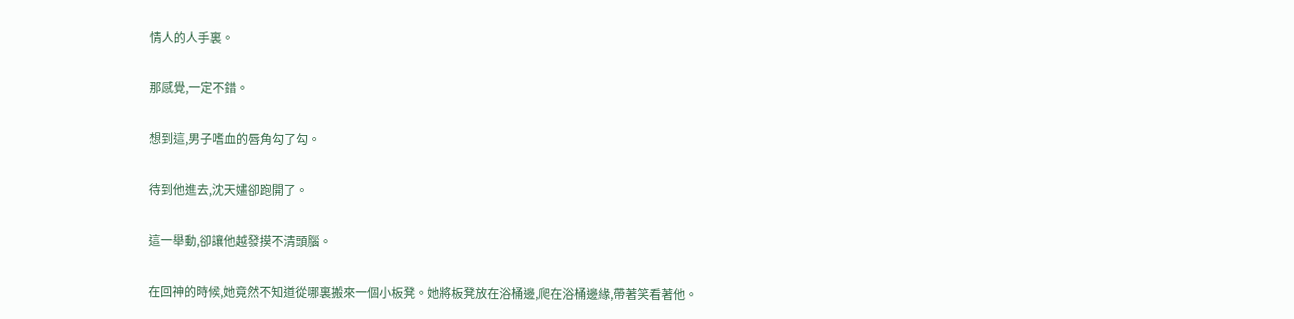情人的人手裏。

那感覺,一定不錯。

想到這,男子嗜血的唇角勾了勾。

待到他進去,沈天嫿卻跑開了。

這一舉動,卻讓他越發摸不清頭腦。

在回神的時候,她竟然不知道從哪裏搬來一個小板凳。她將板凳放在浴桶邊,爬在浴桶邊緣,帶著笑看著他。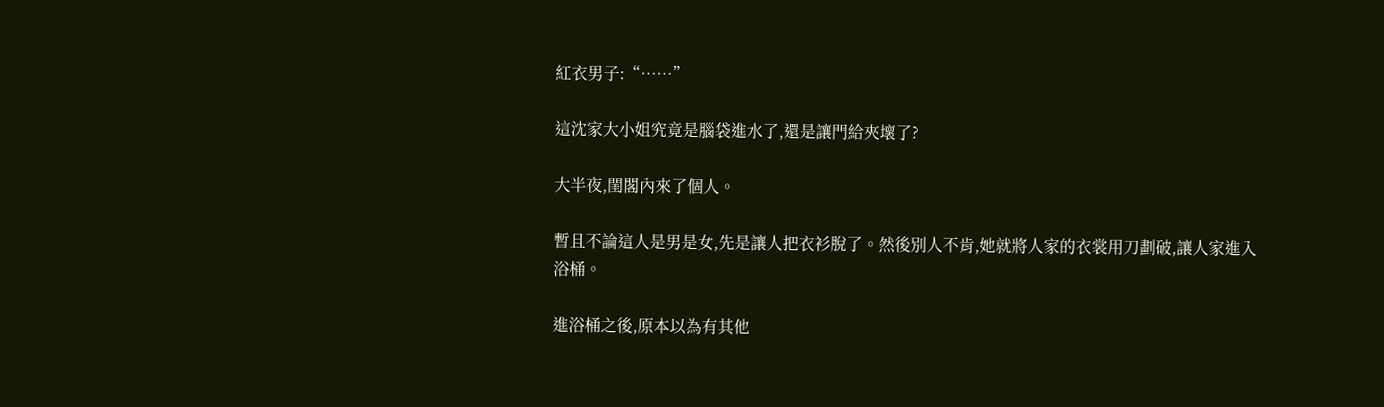紅衣男子:“……”

這沈家大小姐究竟是腦袋進水了,還是讓門給夾壞了?

大半夜,閨閣內來了個人。

暫且不論這人是男是女,先是讓人把衣衫脫了。然後別人不肯,她就將人家的衣裳用刀劃破,讓人家進入浴桶。

進浴桶之後,原本以為有其他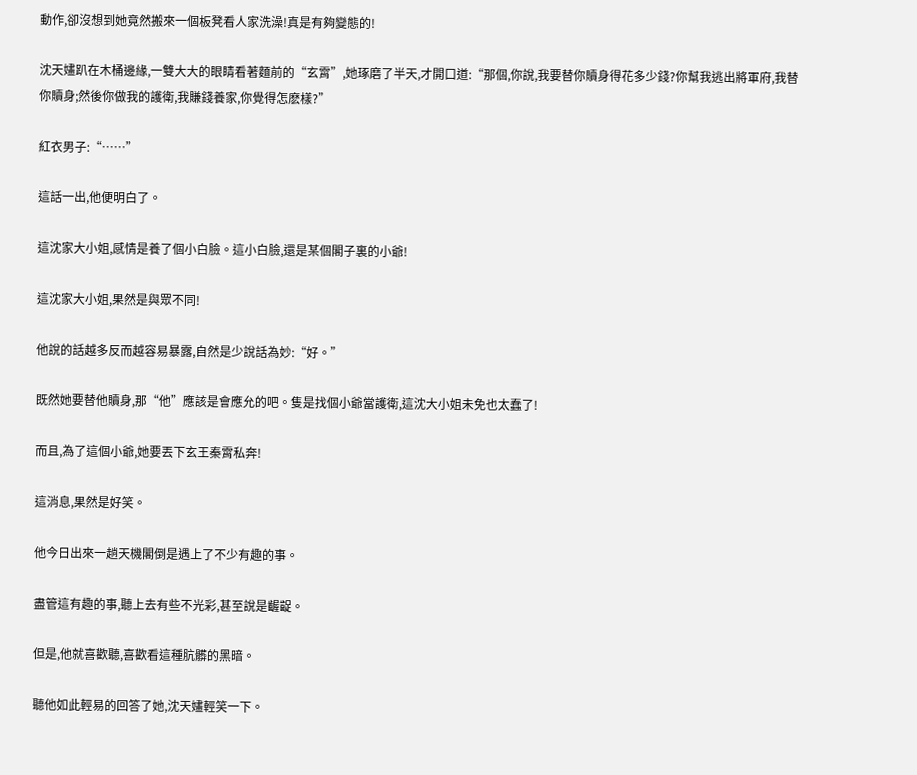動作,卻沒想到她竟然搬來一個板凳看人家洗澡!真是有夠變態的!

沈天嫿趴在木桶邊緣,一雙大大的眼睛看著麵前的“玄霄”,她琢磨了半天,才開口道:“那個,你說,我要替你贖身得花多少錢?你幫我逃出將軍府,我替你贖身;然後你做我的護衛,我賺錢養家,你覺得怎麽樣?”

紅衣男子:“……”

這話一出,他便明白了。

這沈家大小姐,感情是養了個小白臉。這小白臉,還是某個閣子裏的小爺!

這沈家大小姐,果然是與眾不同!

他說的話越多反而越容易暴露,自然是少說話為妙:“好。”

既然她要替他贖身,那“他”應該是會應允的吧。隻是找個小爺當護衛,這沈大小姐未免也太蠢了!

而且,為了這個小爺,她要丟下玄王秦霄私奔!

這消息,果然是好笑。

他今日出來一趟天機閣倒是遇上了不少有趣的事。

盡管這有趣的事,聽上去有些不光彩,甚至說是齷齪。

但是,他就喜歡聽,喜歡看這種肮髒的黑暗。

聽他如此輕易的回答了她,沈天嫿輕笑一下。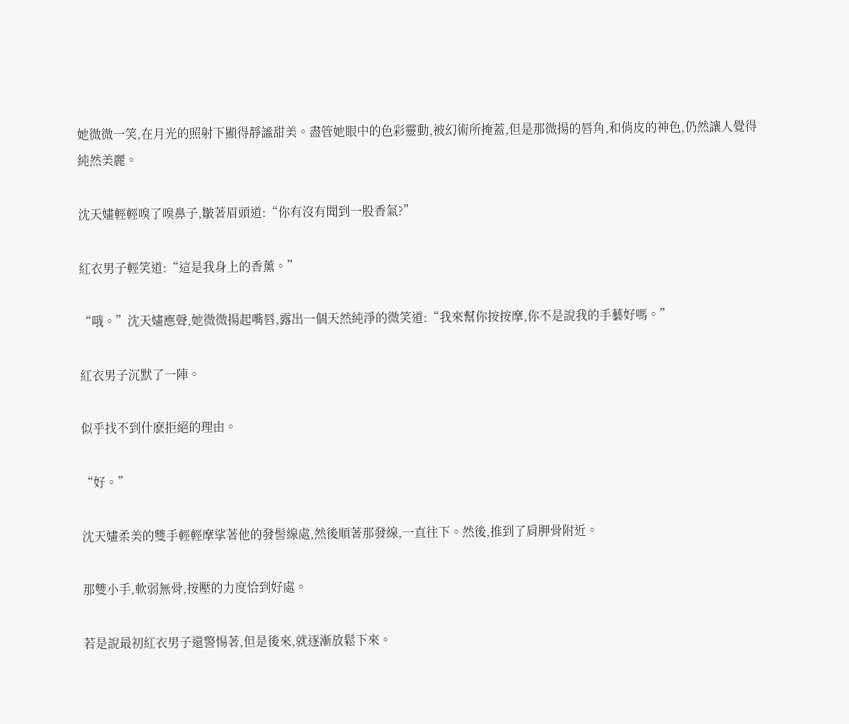她微微一笑,在月光的照射下顯得靜謐甜美。盡管她眼中的色彩靈動,被幻術所掩蓋,但是那微揚的唇角,和俏皮的神色,仍然讓人覺得純然美麗。

沈天嫿輕輕嗅了嗅鼻子,皺著眉頭道:“你有沒有聞到一股香氣?”

紅衣男子輕笑道:“這是我身上的香薰。”

“哦。”沈天嫿應聲,她微微揚起嘴唇,露出一個天然純淨的微笑道:“我來幫你按按摩,你不是說我的手藝好嗎。”

紅衣男子沉默了一陣。

似乎找不到什麽拒絕的理由。

“好。”

沈天嫿柔美的雙手輕輕摩挲著他的發髻線處,然後順著那發線,一直往下。然後,推到了肩胛骨附近。

那雙小手,軟弱無骨,按壓的力度恰到好處。

若是說最初紅衣男子還警惕著,但是後來,就逐漸放鬆下來。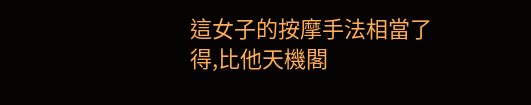這女子的按摩手法相當了得,比他天機閣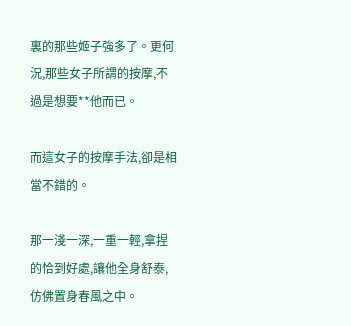裏的那些姬子強多了。更何況,那些女子所謂的按摩,不過是想要**他而已。

而這女子的按摩手法,卻是相當不錯的。

那一淺一深,一重一輕,拿捏的恰到好處,讓他全身舒泰,仿佛置身春風之中。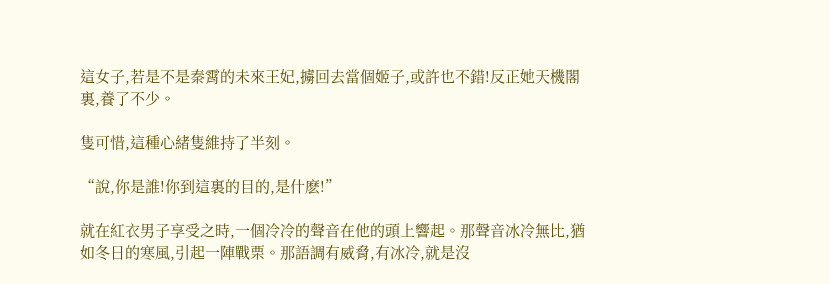這女子,若是不是秦霄的未來王妃,擄回去當個姬子,或許也不錯!反正她天機閣裏,養了不少。

隻可惜,這種心緒隻維持了半刻。

“說,你是誰!你到這裏的目的,是什麽!”

就在紅衣男子享受之時,一個冷冷的聲音在他的頭上響起。那聲音冰冷無比,猶如冬日的寒風,引起一陣戰栗。那語調有威脅,有冰冷,就是沒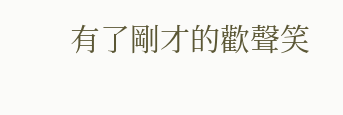有了剛才的歡聲笑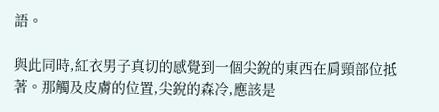語。

與此同時,紅衣男子真切的感覺到一個尖銳的東西在肩頸部位抵著。那觸及皮膚的位置,尖銳的森冷,應該是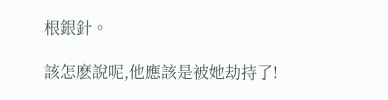根銀針。

該怎麽說呢,他應該是被她劫持了!